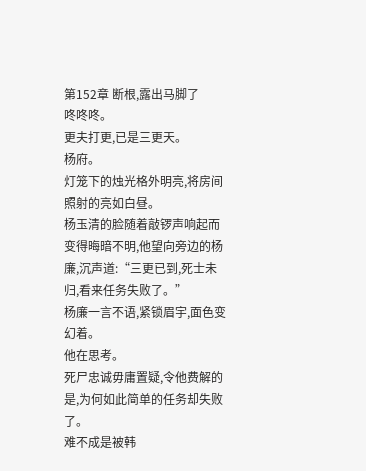第152章 断根,露出马脚了
咚咚咚。
更夫打更,已是三更天。
杨府。
灯笼下的烛光格外明亮,将房间照射的亮如白昼。
杨玉清的脸随着敲锣声响起而变得晦暗不明,他望向旁边的杨廉,沉声道:“三更已到,死士未归,看来任务失败了。”
杨廉一言不语,紧锁眉宇,面色变幻着。
他在思考。
死尸忠诚毋庸置疑,令他费解的是,为何如此简单的任务却失败了。
难不成是被韩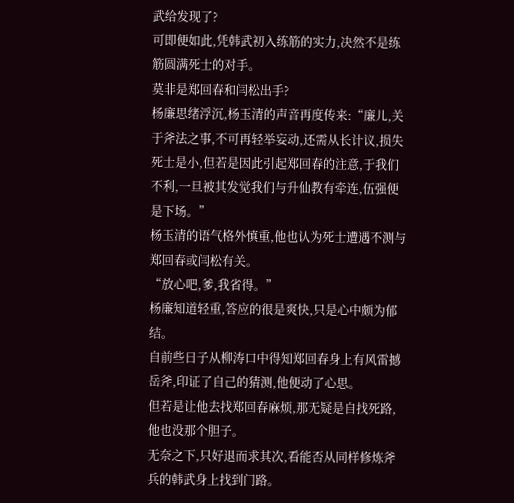武给发现了?
可即便如此,凭韩武初入练筋的实力,决然不是练筋圆满死士的对手。
莫非是郑回春和闫松出手?
杨廉思绪浮沉,杨玉清的声音再度传来:“廉儿,关于斧法之事,不可再轻举妄动,还需从长计议,损失死士是小,但若是因此引起郑回春的注意,于我们不利,一旦被其发觉我们与升仙教有牵连,伍强便是下场。”
杨玉清的语气格外慎重,他也认为死士遭遇不测与郑回春或闫松有关。
“放心吧,爹,我省得。”
杨廉知道轻重,答应的很是爽快,只是心中颇为郁结。
自前些日子从柳涛口中得知郑回春身上有风雷撼岳斧,印证了自己的猜测,他便动了心思。
但若是让他去找郑回春麻烦,那无疑是自找死路,他也没那个胆子。
无奈之下,只好退而求其次,看能否从同样修炼斧兵的韩武身上找到门路。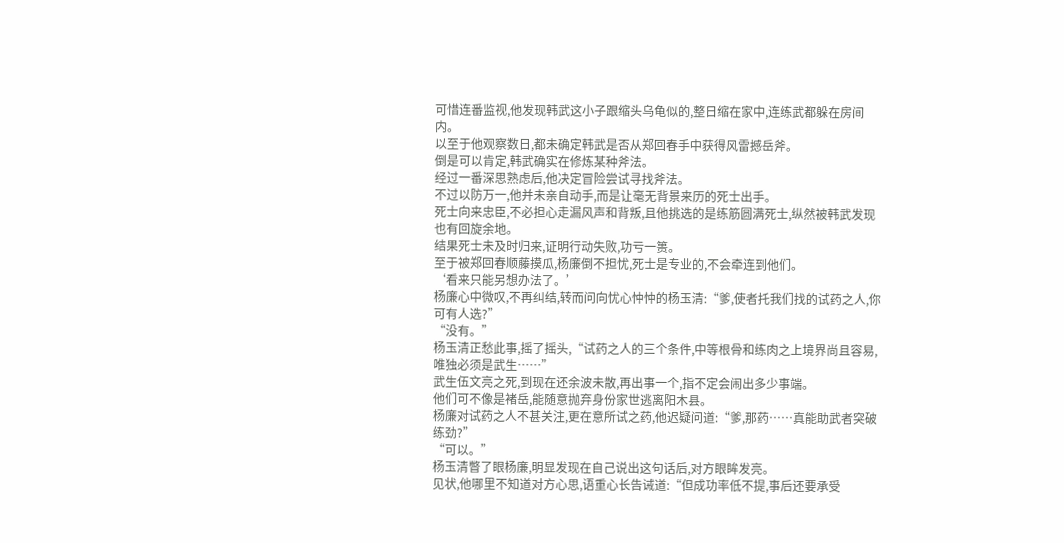可惜连番监视,他发现韩武这小子跟缩头乌龟似的,整日缩在家中,连练武都躲在房间内。
以至于他观察数日,都未确定韩武是否从郑回春手中获得风雷撼岳斧。
倒是可以肯定,韩武确实在修炼某种斧法。
经过一番深思熟虑后,他决定冒险尝试寻找斧法。
不过以防万一,他并未亲自动手,而是让毫无背景来历的死士出手。
死士向来忠臣,不必担心走漏风声和背叛,且他挑选的是练筋圆满死士,纵然被韩武发现也有回旋余地。
结果死士未及时归来,证明行动失败,功亏一篑。
至于被郑回春顺藤摸瓜,杨廉倒不担忧,死士是专业的,不会牵连到他们。
‘看来只能另想办法了。’
杨廉心中微叹,不再纠结,转而问向忧心忡忡的杨玉清:“爹,使者托我们找的试药之人,你可有人选?”
“没有。”
杨玉清正愁此事,摇了摇头,“试药之人的三个条件,中等根骨和练肉之上境界尚且容易,唯独必须是武生……”
武生伍文亮之死,到现在还余波未散,再出事一个,指不定会闹出多少事端。
他们可不像是褚岳,能随意抛弃身份家世逃离阳木县。
杨廉对试药之人不甚关注,更在意所试之药,他迟疑问道:“爹,那药……真能助武者突破练劲?”
“可以。”
杨玉清瞥了眼杨廉,明显发现在自己说出这句话后,对方眼眸发亮。
见状,他哪里不知道对方心思,语重心长告诫道:“但成功率低不提,事后还要承受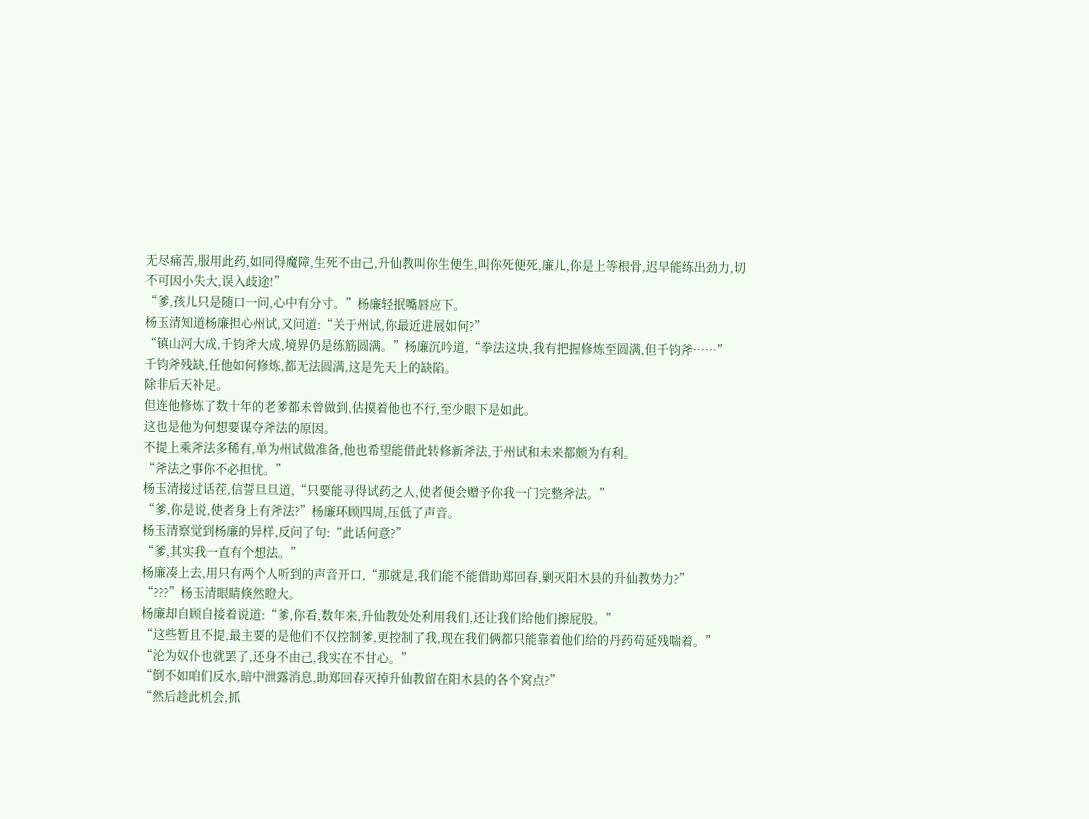无尽痛苦,服用此药,如同得魔障,生死不由己,升仙教叫你生便生,叫你死便死,廉儿,你是上等根骨,迟早能练出劲力,切不可因小失大,误入歧途!”
“爹,孩儿只是随口一问,心中有分寸。”杨廉轻抿嘴唇应下。
杨玉清知道杨廉担心州试,又问道:“关于州试,你最近进展如何?”
“镇山河大成,千钧斧大成,境界仍是练筋圆满。”杨廉沉吟道,“拳法这块,我有把握修炼至圆满,但千钧斧……”
千钧斧残缺,任他如何修炼,都无法圆满,这是先天上的缺陷。
除非后天补足。
但连他修炼了数十年的老爹都未曾做到,估摸着他也不行,至少眼下是如此。
这也是他为何想要谋夺斧法的原因。
不提上乘斧法多稀有,单为州试做准备,他也希望能借此转修新斧法,于州试和未来都颇为有利。
“斧法之事你不必担忧。”
杨玉清接过话茬,信誓旦旦道,“只要能寻得试药之人,使者便会赠予你我一门完整斧法。”
“爹,你是说,使者身上有斧法?”杨廉环顾四周,压低了声音。
杨玉清察觉到杨廉的异样,反问了句:“此话何意?”
“爹,其实我一直有个想法。”
杨廉凑上去,用只有两个人听到的声音开口,“那就是,我们能不能借助郑回春,剿灭阳木县的升仙教势力?”
“???”杨玉清眼睛倏然瞪大。
杨廉却自顾自接着说道:“爹,你看,数年来,升仙教处处利用我们,还让我们给他们擦屁股。”
“这些暂且不提,最主要的是他们不仅控制爹,更控制了我,现在我们俩都只能靠着他们给的丹药苟延残喘着。”
“沦为奴仆也就罢了,还身不由己,我实在不甘心。”
“倒不如咱们反水,暗中泄露消息,助郑回春灭掉升仙教留在阳木县的各个窝点?”
“然后趁此机会,抓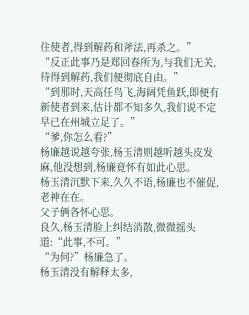住使者,得到解药和斧法,再杀之。”
“反正此事乃是郑回春所为,与我们无关,待得到解药,我们便彻底自由。”
“到那时,天高任鸟飞,海阔凭鱼跃,即便有新使者到来,估计都不知多久,我们说不定早已在州城立足了。”
“爹,你怎么看?”
杨廉越说越夸张,杨玉清则越听越头皮发麻,他没想到,杨廉竟怀有如此心思。
杨玉清沉默下来,久久不语,杨廉也不催促,老神在在。
父子俩各怀心思。
良久,杨玉清脸上纠结消散,微微摇头道:“此事,不可。”
“为何?”杨廉急了。
杨玉清没有解释太多,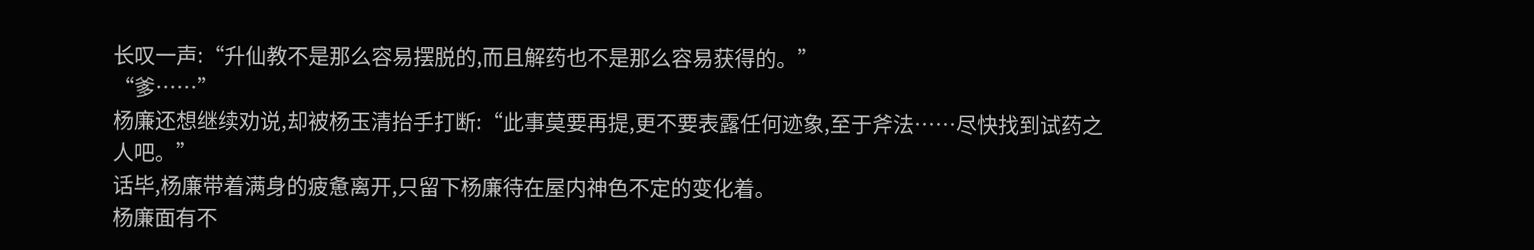长叹一声:“升仙教不是那么容易摆脱的,而且解药也不是那么容易获得的。”
“爹……”
杨廉还想继续劝说,却被杨玉清抬手打断:“此事莫要再提,更不要表露任何迹象,至于斧法……尽快找到试药之人吧。”
话毕,杨廉带着满身的疲惫离开,只留下杨廉待在屋内神色不定的变化着。
杨廉面有不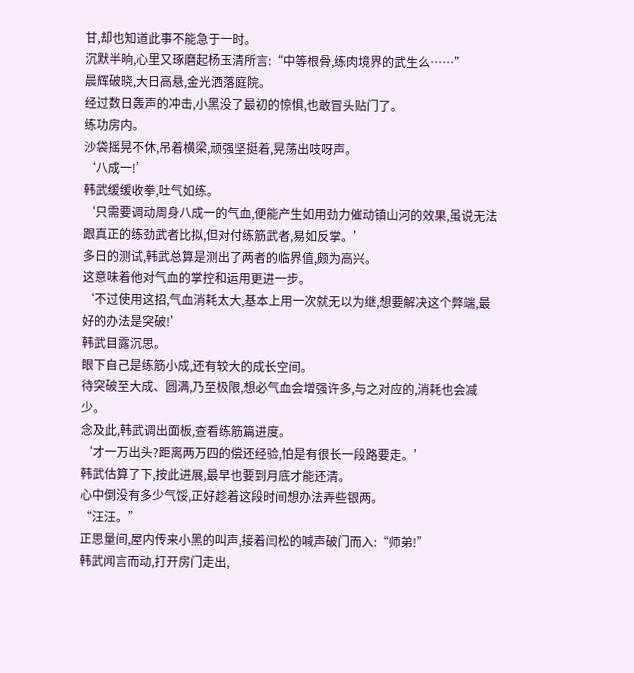甘,却也知道此事不能急于一时。
沉默半晌,心里又琢磨起杨玉清所言:“中等根骨,练肉境界的武生么……”
晨辉破晓,大日高悬,金光洒落庭院。
经过数日轰声的冲击,小黑没了最初的惊惧,也敢冒头贴门了。
练功房内。
沙袋摇晃不休,吊着横梁,顽强坚挺着,晃荡出吱呀声。
‘八成一!’
韩武缓缓收拳,吐气如练。
‘只需要调动周身八成一的气血,便能产生如用劲力催动镇山河的效果,虽说无法跟真正的练劲武者比拟,但对付练筋武者,易如反掌。’
多日的测试,韩武总算是测出了两者的临界值,颇为高兴。
这意味着他对气血的掌控和运用更进一步。
‘不过使用这招,气血消耗太大,基本上用一次就无以为继,想要解决这个弊端,最好的办法是突破!’
韩武目露沉思。
眼下自己是练筋小成,还有较大的成长空间。
待突破至大成、圆满,乃至极限,想必气血会增强许多,与之对应的,消耗也会减少。
念及此,韩武调出面板,查看练筋篇进度。
‘才一万出头?距离两万四的偿还经验,怕是有很长一段路要走。’
韩武估算了下,按此进展,最早也要到月底才能还清。
心中倒没有多少气馁,正好趁着这段时间想办法弄些银两。
“汪汪。”
正思量间,屋内传来小黑的叫声,接着闫松的喊声破门而入:“师弟!”
韩武闻言而动,打开房门走出,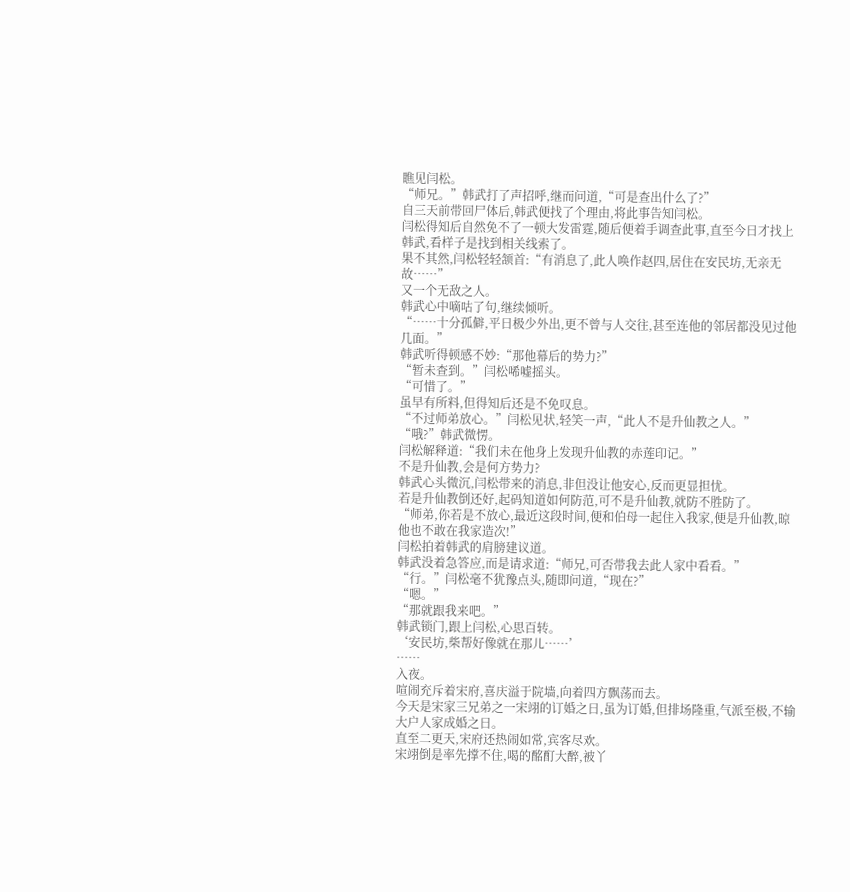瞧见闫松。
“师兄。”韩武打了声招呼,继而问道,“可是查出什么了?”
自三天前带回尸体后,韩武便找了个理由,将此事告知闫松。
闫松得知后自然免不了一顿大发雷霆,随后便着手调查此事,直至今日才找上韩武,看样子是找到相关线索了。
果不其然,闫松轻轻颔首:“有消息了,此人唤作赵四,居住在安民坊,无亲无故……”
又一个无敌之人。
韩武心中嘀咕了句,继续倾听。
“……十分孤僻,平日极少外出,更不曾与人交往,甚至连他的邻居都没见过他几面。”
韩武听得顿感不妙:“那他幕后的势力?”
“暂未查到。”闫松唏嘘摇头。
“可惜了。”
虽早有所料,但得知后还是不免叹息。
“不过师弟放心。”闫松见状,轻笑一声,“此人不是升仙教之人。”
“哦?”韩武微愣。
闫松解释道:“我们未在他身上发现升仙教的赤莲印记。”
不是升仙教,会是何方势力?
韩武心头微沉,闫松带来的消息,非但没让他安心,反而更显担忧。
若是升仙教倒还好,起码知道如何防范,可不是升仙教,就防不胜防了。
“师弟,你若是不放心,最近这段时间,便和伯母一起住入我家,便是升仙教,晾他也不敢在我家造次!”
闫松拍着韩武的肩膀建议道。
韩武没着急答应,而是请求道:“师兄,可否带我去此人家中看看。”
“行。”闫松毫不犹豫点头,随即问道,“现在?”
“嗯。”
“那就跟我来吧。”
韩武锁门,跟上闫松,心思百转。
‘安民坊,柴帮好像就在那儿……’
……
入夜。
喧闹充斥着宋府,喜庆溢于院墙,向着四方飘荡而去。
今天是宋家三兄弟之一宋翊的订婚之日,虽为订婚,但排场隆重,气派至极,不输大户人家成婚之日。
直至二更天,宋府还热闹如常,宾客尽欢。
宋翊倒是率先撑不住,喝的酩酊大醉,被丫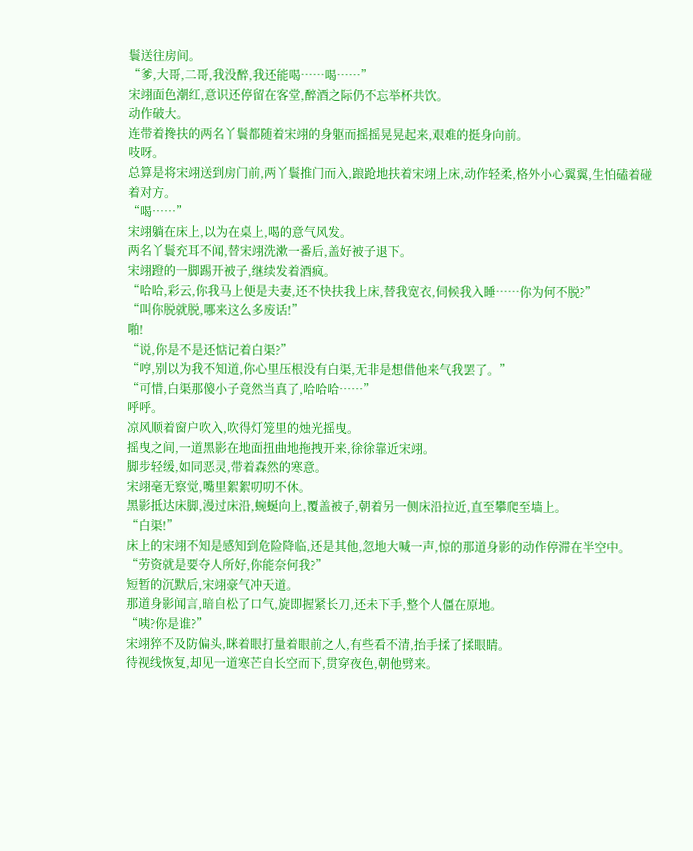鬟送往房间。
“爹,大哥,二哥,我没醉,我还能喝……喝……”
宋翊面色潮红,意识还停留在客堂,醉酒之际仍不忘举杯共饮。
动作破大。
连带着搀扶的两名丫鬟都随着宋翊的身躯而摇摇晃晃起来,艰难的挺身向前。
吱呀。
总算是将宋翊送到房门前,两丫鬟推门而入,踉跄地扶着宋翊上床,动作轻柔,格外小心翼翼,生怕磕着碰着对方。
“喝……”
宋翊躺在床上,以为在桌上,喝的意气风发。
两名丫鬟充耳不闻,替宋翊洗漱一番后,盖好被子退下。
宋翊蹬的一脚踢开被子,继续发着酒疯。
“哈哈,彩云,你我马上便是夫妻,还不快扶我上床,替我宽衣,伺候我入睡……你为何不脱?”
“叫你脱就脱,哪来这么多废话!”
啪!
“说,你是不是还惦记着白渠?”
“哼,别以为我不知道,你心里压根没有白渠,无非是想借他来气我罢了。”
“可惜,白渠那傻小子竟然当真了,哈哈哈……”
呼呼。
凉风顺着窗户吹入,吹得灯笼里的烛光摇曳。
摇曳之间,一道黑影在地面扭曲地拖拽开来,徐徐靠近宋翊。
脚步轻缓,如同恶灵,带着森然的寒意。
宋翊毫无察觉,嘴里絮絮叨叨不休。
黑影抵达床脚,漫过床沿,蜿蜒向上,覆盖被子,朝着另一侧床沿拉近,直至攀爬至墙上。
“白渠!”
床上的宋翊不知是感知到危险降临,还是其他,忽地大喊一声,惊的那道身影的动作停滞在半空中。
“劳资就是要夺人所好,你能奈何我?”
短暂的沉默后,宋翊豪气冲天道。
那道身影闻言,暗自松了口气,旋即握紧长刀,还未下手,整个人僵在原地。
“咦?你是谁?”
宋翊猝不及防偏头,眯着眼打量着眼前之人,有些看不清,抬手揉了揉眼睛。
待视线恢复,却见一道寒芒自长空而下,贯穿夜色,朝他劈来。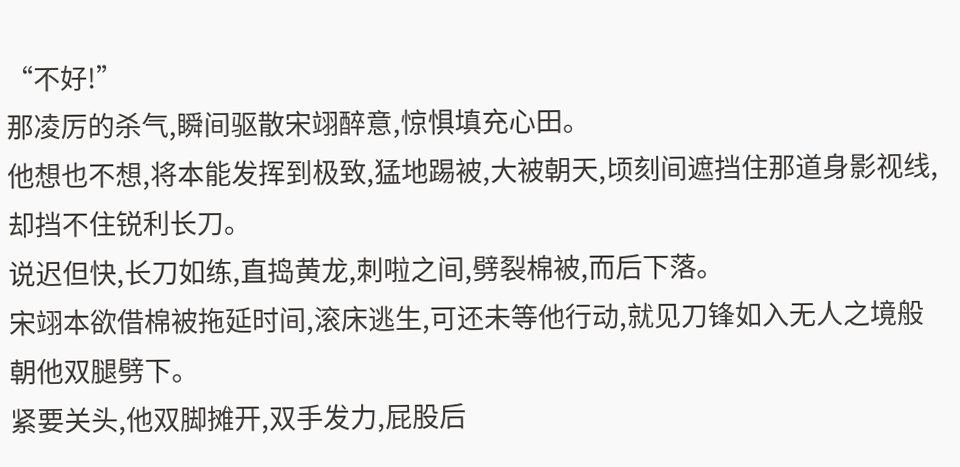“不好!”
那凌厉的杀气,瞬间驱散宋翊醉意,惊惧填充心田。
他想也不想,将本能发挥到极致,猛地踢被,大被朝天,顷刻间遮挡住那道身影视线,却挡不住锐利长刀。
说迟但快,长刀如练,直捣黄龙,刺啦之间,劈裂棉被,而后下落。
宋翊本欲借棉被拖延时间,滚床逃生,可还未等他行动,就见刀锋如入无人之境般朝他双腿劈下。
紧要关头,他双脚摊开,双手发力,屁股后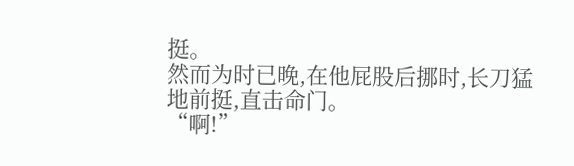挺。
然而为时已晚,在他屁股后挪时,长刀猛地前挺,直击命门。
“啊!”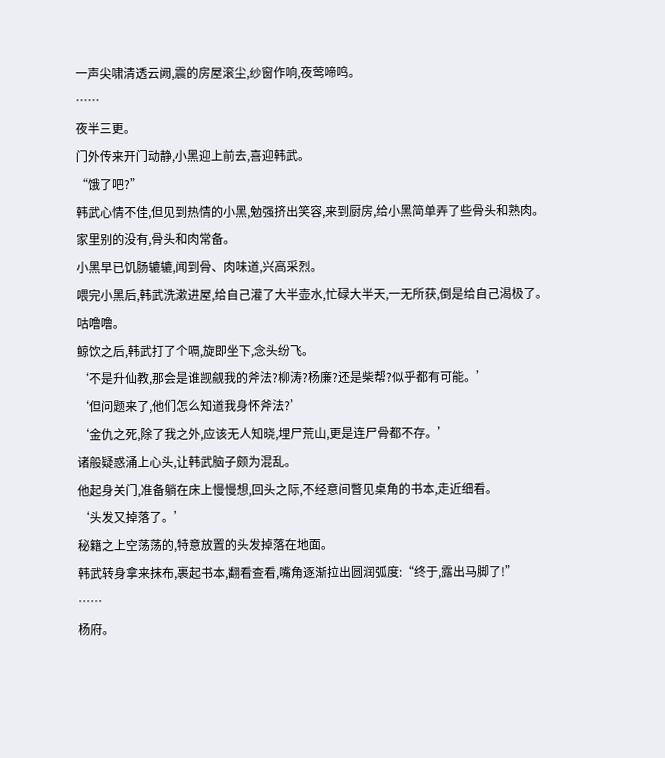一声尖啸清透云阙,震的房屋滚尘,纱窗作响,夜莺啼鸣。
……
夜半三更。
门外传来开门动静,小黑迎上前去,喜迎韩武。
“饿了吧?”
韩武心情不佳,但见到热情的小黑,勉强挤出笑容,来到厨房,给小黑简单弄了些骨头和熟肉。
家里别的没有,骨头和肉常备。
小黑早已饥肠辘辘,闻到骨、肉味道,兴高采烈。
喂完小黑后,韩武洗漱进屋,给自己灌了大半壶水,忙碌大半天,一无所获,倒是给自己渴极了。
咕噜噜。
鲸饮之后,韩武打了个嗝,旋即坐下,念头纷飞。
‘不是升仙教,那会是谁觊觎我的斧法?柳涛?杨廉?还是柴帮?似乎都有可能。’
‘但问题来了,他们怎么知道我身怀斧法?’
‘金仇之死,除了我之外,应该无人知晓,埋尸荒山,更是连尸骨都不存。’
诸般疑惑涌上心头,让韩武脑子颇为混乱。
他起身关门,准备躺在床上慢慢想,回头之际,不经意间瞥见桌角的书本,走近细看。
‘头发又掉落了。’
秘籍之上空荡荡的,特意放置的头发掉落在地面。
韩武转身拿来抹布,裹起书本,翻看查看,嘴角逐渐拉出圆润弧度:“终于,露出马脚了!”
……
杨府。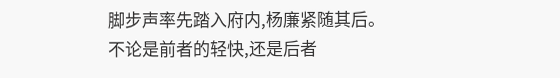脚步声率先踏入府内,杨廉紧随其后。
不论是前者的轻快,还是后者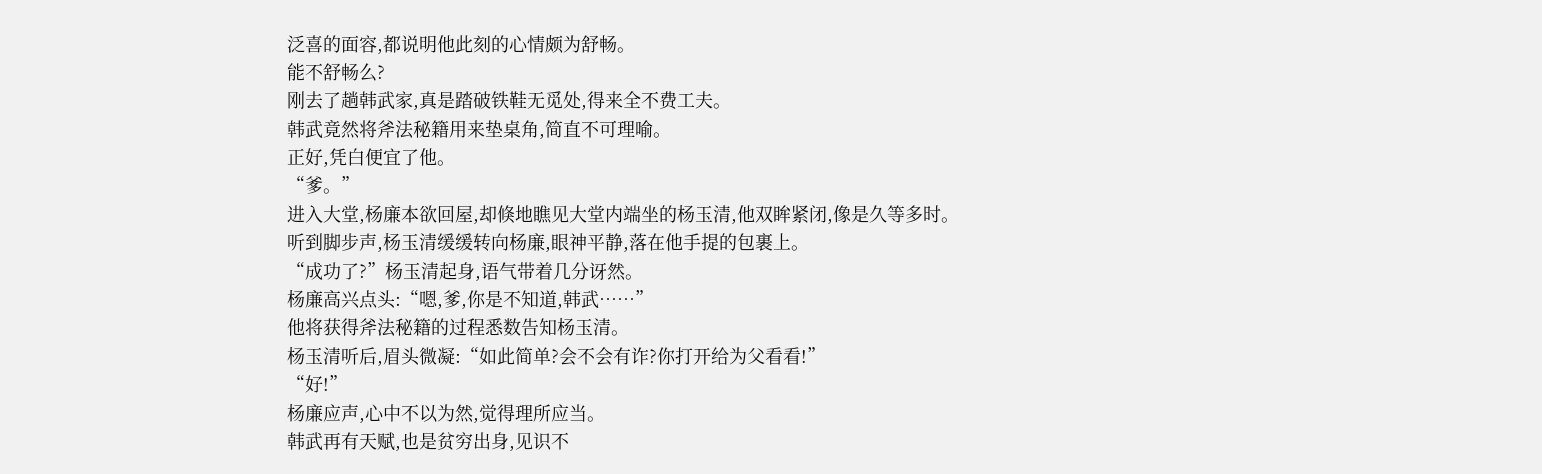泛喜的面容,都说明他此刻的心情颇为舒畅。
能不舒畅么?
刚去了趟韩武家,真是踏破铁鞋无觅处,得来全不费工夫。
韩武竟然将斧法秘籍用来垫桌角,简直不可理喻。
正好,凭白便宜了他。
“爹。”
进入大堂,杨廉本欲回屋,却倏地瞧见大堂内端坐的杨玉清,他双眸紧闭,像是久等多时。
听到脚步声,杨玉清缓缓转向杨廉,眼神平静,落在他手提的包裹上。
“成功了?”杨玉清起身,语气带着几分讶然。
杨廉高兴点头:“嗯,爹,你是不知道,韩武……”
他将获得斧法秘籍的过程悉数告知杨玉清。
杨玉清听后,眉头微凝:“如此简单?会不会有诈?你打开给为父看看!”
“好!”
杨廉应声,心中不以为然,觉得理所应当。
韩武再有天赋,也是贫穷出身,见识不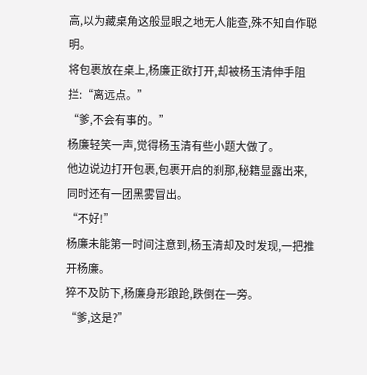高,以为藏桌角这般显眼之地无人能查,殊不知自作聪明。
将包裹放在桌上,杨廉正欲打开,却被杨玉清伸手阻拦:“离远点。”
“爹,不会有事的。”
杨廉轻笑一声,觉得杨玉清有些小题大做了。
他边说边打开包裹,包裹开启的刹那,秘籍显露出来,同时还有一团黑雾冒出。
“不好!”
杨廉未能第一时间注意到,杨玉清却及时发现,一把推开杨廉。
猝不及防下,杨廉身形踉跄,跌倒在一旁。
“爹,这是?”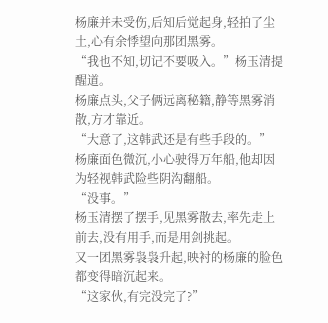杨廉并未受伤,后知后觉起身,轻拍了尘土,心有余悸望向那团黑雾。
“我也不知,切记不要吸入。”杨玉清提醒道。
杨廉点头,父子俩远离秘籍,静等黑雾消散,方才靠近。
“大意了,这韩武还是有些手段的。”
杨廉面色微沉,小心驶得万年船,他却因为轻视韩武险些阴沟翻船。
“没事。”
杨玉清摆了摆手,见黑雾散去,率先走上前去,没有用手,而是用剑挑起。
又一团黑雾袅袅升起,映衬的杨廉的脸色都变得暗沉起来。
“这家伙,有完没完了?”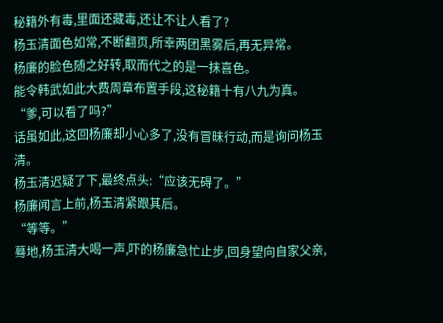秘籍外有毒,里面还藏毒,还让不让人看了?
杨玉清面色如常,不断翻页,所幸两团黑雾后,再无异常。
杨廉的脸色随之好转,取而代之的是一抹喜色。
能令韩武如此大费周章布置手段,这秘籍十有八九为真。
“爹,可以看了吗?”
话虽如此,这回杨廉却小心多了,没有冒昧行动,而是询问杨玉清。
杨玉清迟疑了下,最终点头:“应该无碍了。”
杨廉闻言上前,杨玉清紧跟其后。
“等等。”
蓦地,杨玉清大喝一声,吓的杨廉急忙止步,回身望向自家父亲,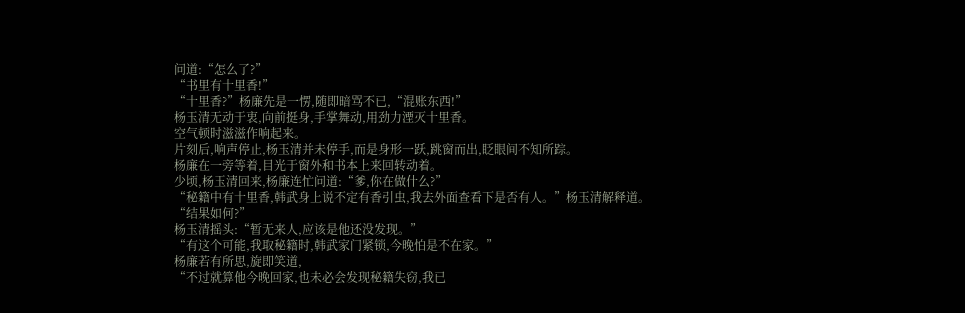问道:“怎么了?”
“书里有十里香!”
“十里香?”杨廉先是一愣,随即暗骂不已,“混账东西!”
杨玉清无动于衷,向前挺身,手掌舞动,用劲力湮灭十里香。
空气顿时滋滋作响起来。
片刻后,响声停止,杨玉清并未停手,而是身形一跃,跳窗而出,眨眼间不知所踪。
杨廉在一旁等着,目光于窗外和书本上来回转动着。
少顷,杨玉清回来,杨廉连忙问道:“爹,你在做什么?”
“秘籍中有十里香,韩武身上说不定有香引虫,我去外面查看下是否有人。”杨玉清解释道。
“结果如何?”
杨玉清摇头:“暂无来人,应该是他还没发现。”
“有这个可能,我取秘籍时,韩武家门紧锁,今晚怕是不在家。”
杨廉若有所思,旋即笑道,
“不过就算他今晚回家,也未必会发现秘籍失窃,我已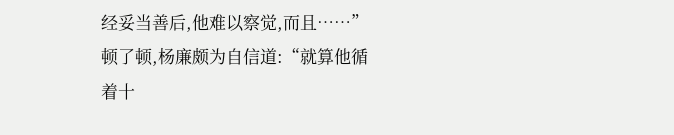经妥当善后,他难以察觉,而且……”
顿了顿,杨廉颇为自信道:“就算他循着十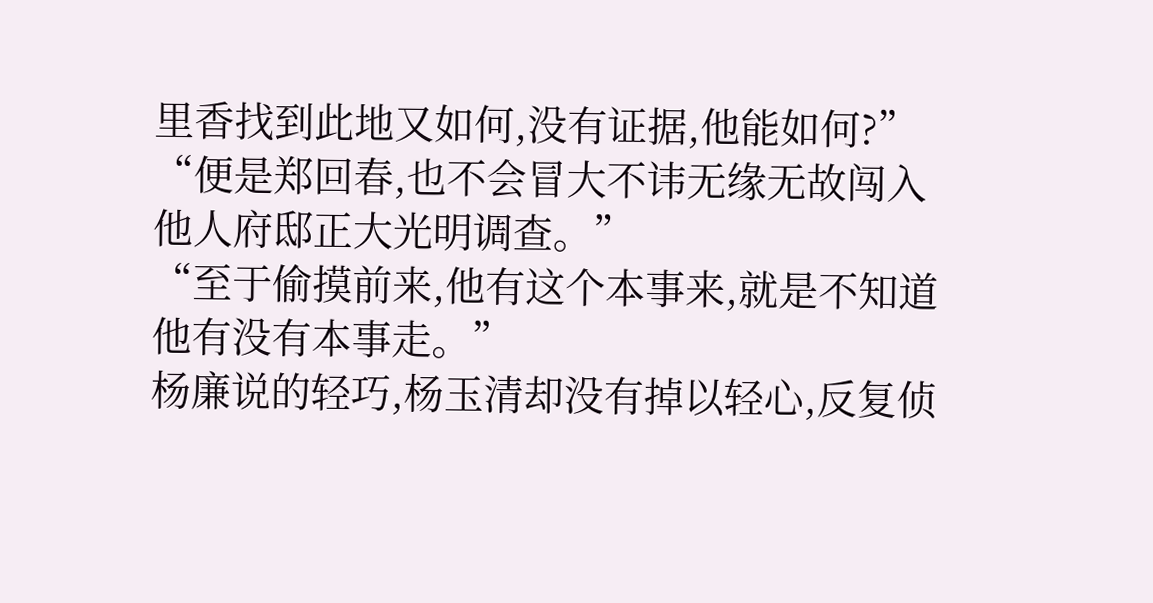里香找到此地又如何,没有证据,他能如何?”
“便是郑回春,也不会冒大不讳无缘无故闯入他人府邸正大光明调查。”
“至于偷摸前来,他有这个本事来,就是不知道他有没有本事走。”
杨廉说的轻巧,杨玉清却没有掉以轻心,反复侦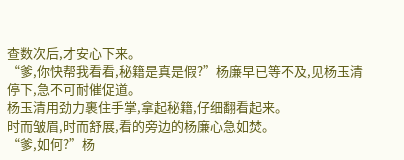查数次后,才安心下来。
“爹,你快帮我看看,秘籍是真是假?”杨廉早已等不及,见杨玉清停下,急不可耐催促道。
杨玉清用劲力裹住手掌,拿起秘籍,仔细翻看起来。
时而皱眉,时而舒展,看的旁边的杨廉心急如焚。
“爹,如何?”杨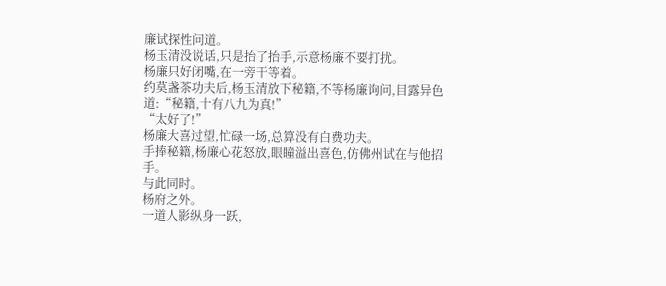廉试探性问道。
杨玉清没说话,只是抬了抬手,示意杨廉不要打扰。
杨廉只好闭嘴,在一旁干等着。
约莫盏茶功夫后,杨玉清放下秘籍,不等杨廉询问,目露异色道:“秘籍,十有八九为真!”
“太好了!”
杨廉大喜过望,忙碌一场,总算没有白费功夫。
手捧秘籍,杨廉心花怒放,眼瞳溢出喜色,仿佛州试在与他招手。
与此同时。
杨府之外。
一道人影纵身一跃,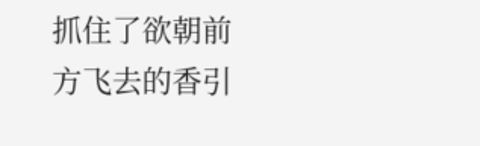抓住了欲朝前方飞去的香引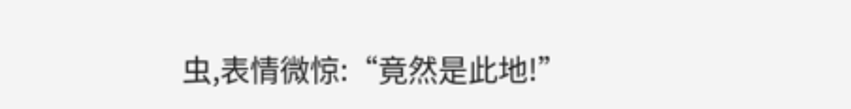虫,表情微惊:“竟然是此地!”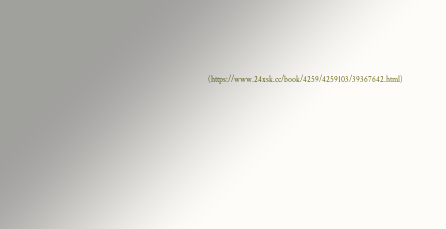(https://www.24xsk.cc/book/4259/4259103/39367642.html)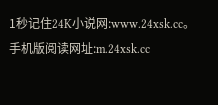1秒记住24K小说网:www.24xsk.cc。手机版阅读网址:m.24xsk.cc